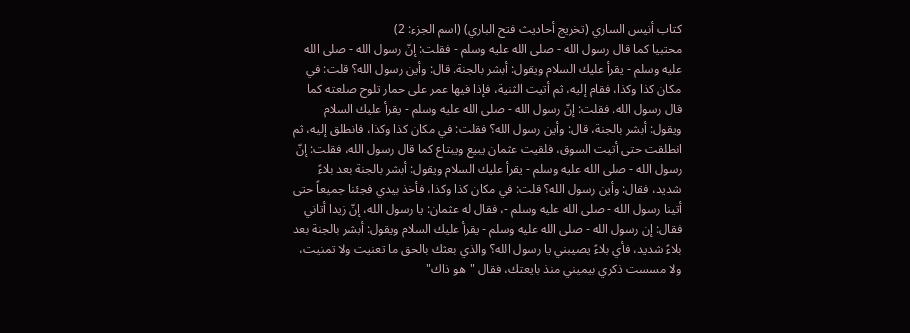كتاب أنيس الساري (تخريج أحاديث فتح الباري) (اسم الجزء: 2)
محتبيا كما قال رسول الله - صلى الله عليه وسلم - فقلت: إنّ رسول الله - صلى الله عليه وسلم - يقرأ عليك السلام ويقول: أبشر بالجنة. قال: وأين رسول الله؟ قلت: في مكان كذا وكذا، فقام إليه، ثم أتيت الثنية، فإذا فيها عمر على حمار تلوح صلعته كما قال رسول الله. فقلت: إنّ رسول الله - صلى الله عليه وسلم - يقرأ عليك السلام ويقول: أبشر بالجنة، قال: وأين رسول الله؟ فقلت: في مكان كذا وكذا، فانطلق إليه، ثم انطلقت حتى أتيت السوق، فلقيت عثمان يبيع ويبتاع كما قال رسول الله، فقلت: إنّ رسول الله - صلى الله عليه وسلم - يقرأ عليك السلام ويقول: أبشر بالجنة بعد بلاءً شديد، فقال: وأين رسول الله؟ قلت: في مكان كذا وكذا، فأخذ بيدي فجئنا جميعاً حتى أتينا رسول الله - صلى الله عليه وسلم -، فقال له عثمان: يا رسول الله، إنّ زيدا أتاني فقال: إن رسول الله - صلى الله عليه وسلم - يقرأ عليك السلام ويقول: أبشر بالجنة بعد بلاءً شديد، فأي بلاءً يصيبني يا رسول الله؟ والذي بعثك بالحق ما تعنيت ولا تمنيت، ولا مسست ذكري بيميني منذ بايعتك، فقال "هو ذاك"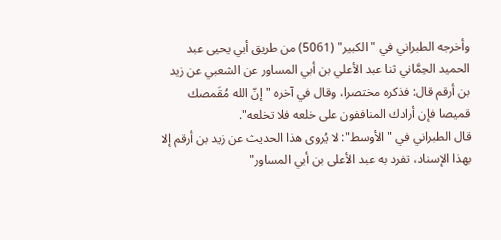وأخرجه الطبراني في "الكبير" (5061) من طريق أبي يحيى عبد الحميد الحِمَّاني ثنا عبد الأعلي بن أبي المساور عن الشعبي عن زيد بن أرقم قال: فذكره مختصرا، وقال في آخره "إنّ الله مُقَمصك قميصا فإن أرادك المناففون على خلعه فلا تخلعه".
قال الطبراني في "الأوسط": لا يُروى هذا الحديث عن زيد بن أرقم إلا بهذا الإسناد، تفرد به عبد الأعلى بن أبي المساور"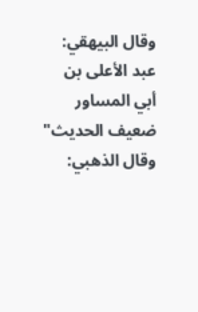وقال البيهقي: عبد الأعلى بن أبي المساور ضعيف الحديث"
وقال الذهبي: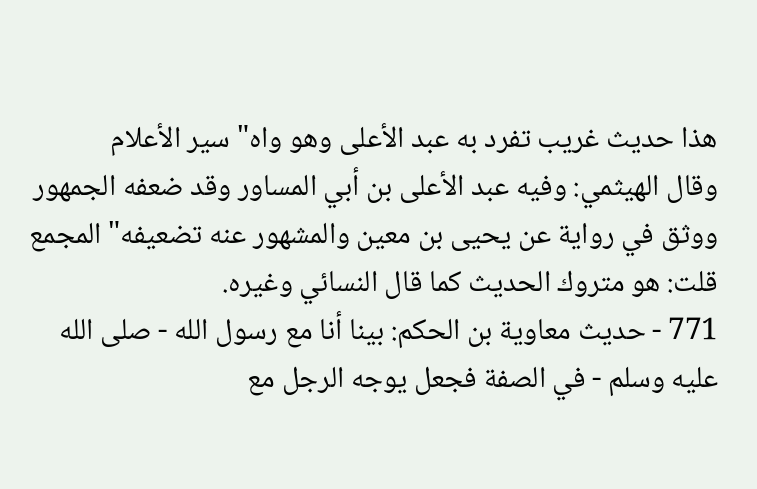هذا حديث غريب تفرد به عبد الأعلى وهو واه" سير الأعلام
وقال الهيثمي: وفيه عبد الأعلى بن أبي المساور وقد ضعفه الجمهور ووثق في رواية عن يحيى بن معين والمشهور عنه تضعيفه" المجمع
قلت: هو متروك الحديث كما قال النسائي وغيره.
771 - حديث معاوية بن الحكم: بينا أنا مع رسول الله - صلى الله عليه وسلم - في الصفة فجعل يوجه الرجل مع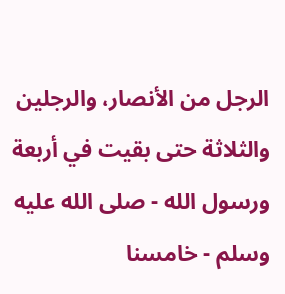الرجل من الأنصار، والرجلين والثلاثة حتى بقيت في أربعة ورسول الله - صلى الله عليه وسلم - خامسنا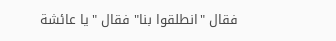فقال "انطلقوا بنا" فقال "يا عائشة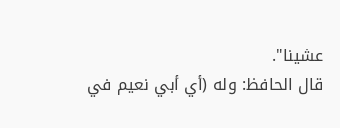عشينا".
قال الحافظ: وله (أي أبي نعيم في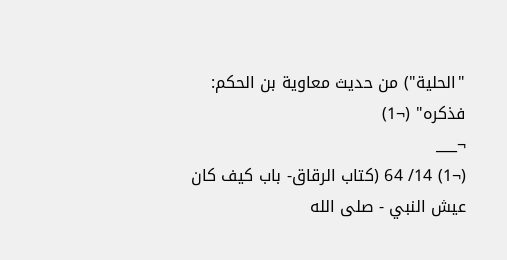"الحلية") من حديث معاوية بن الحكم: فذكره" (¬1)
¬___
(¬1) 14/ 64 (كتاب الرقاق- باب كيف كان عيش النبي - صلى الله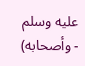عليه وسلم - وأصحابه)